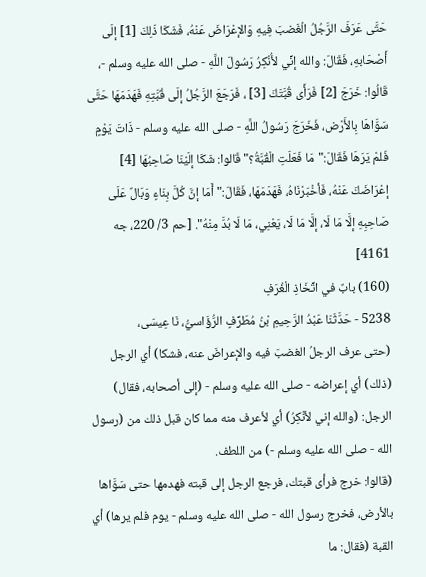حَتَّى عَرَفَ الرَّجُلُ الْغَضبَ فِيهِ وَالإعْرَاضَ عَنْهُ، فَشَكَا ذَلِكَ [1] إلَى أَصْحَابهِ، فَقَالَ: والله إنِّي لأُنْكِرُ رَسُولَ اللَّهِ - صلى الله عليه وسلم -، قَالُوا: خَرَجَ [2] فَرَأَى قُبَّتَكَ [3] ، فَرَجَعَ الرَّجُلُ إلَى قُبَّتِهِ فَهَدَمَهَا حَتَّى سَوَّاهَا بِالأَرْض، فَخَرَجَ رَسُولُ اللَّهِ - صلى الله عليه وسلم - ذَاتَ يَوْمٍ فَلمْ يَرَهَا فَقَالَ:"مَا فَعَلَتِ الْقُبَّةُ؟"قَالوا: شَكَا إلَيْنَا صَاحِبُهَا [4] إعْرَاضَكَ عَنْهُ، فَأخْبَرْنَاهُ، فَهَدَمَهَا، فَقَالَ:"أَمَا إنَّ كُلَّ بِنَاءٍ وَبَالٌ عَلَى صَاحِبِهِ إلَّا مَا لَا، إلَّا مَا لَا، يَعْنِي، مَا لَا بُدَّ مِنْهُ". [حم 3/ 220، جه 4161]
(160) بابٌ في اتِّخَاذِ الْغُرَفِ
5238 - حَدَّثَنَا عَبْدُ الرَّحِيمِ بْنُ مُطَرِّفٍ الرُّؤَاسيُّ، نَا عِيسَى،
(حتى عرف الرجلُ الغضبَ فيه والإعراضَ عنه، فشكا) أي الرجل (ذلك) أي إعراضه - صلى الله عليه وسلم - (إلى أصحابه، فقال) الرجل: (والله إني لأنْكِرُ) أي لأعرف منه مما كان قبل ذلك من (رسول الله - صلى الله عليه وسلم -) من اللطف.
(قالوا: خرج فرأى قبتك، فرجع الرجل إلى قبته فهدمها حتى سَوَّاها بالأرض، فخرج رسول الله - صلى الله عليه وسلم - يوم فلم يرها) أي القبة (فقال: ما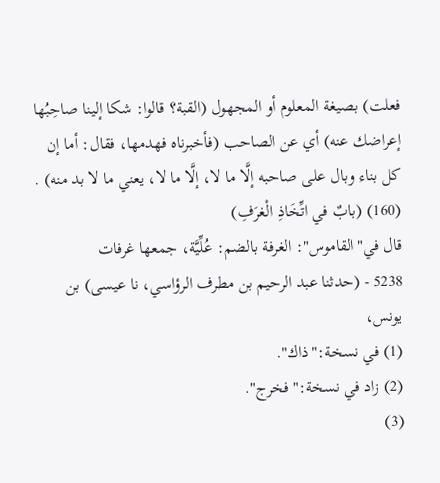فعلت) بصيغة المعلوم أو المجهول (القبة؟ قالوا: شكا إلينا صاحِبُها إعراضك عنه) أي عن الصاحب (فأخبرناه فهدمها، فقال: أما إن كل بناء وبال على صاحبه إلَّا ما لا، إلَّا ما لا، يعني ما لا بد منه) .
(160) (بابٌ في اتِّخَاذِ الْغرَفِ)
قال في"القاموس": الغرفة بالضم: عُلِّيَّة، جمعها غرفات
5238 - (حدثنا عبد الرحيم بن مطرف الرؤاسي، نا عيسى) بن يونس،
(1) في نسخة:"ذاك".
(2) زاد في نسخة:"فخرج".
(3)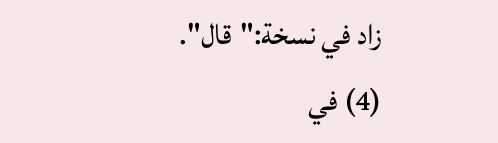زاد في نسخة:"قال".
(4) في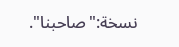نسخة:"صاحبنا".